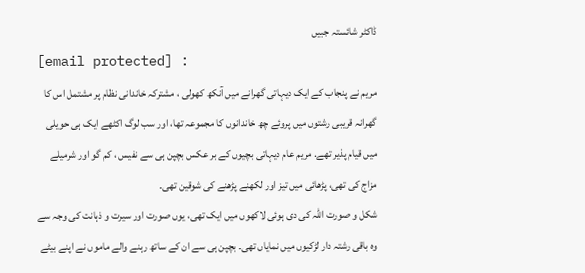ڈاکٹر شائستہ جبیں
[email protected] :
مریم نے پنجاب کے ایک دیہاتی گھرانے میں آنکھ کھولی ، مشترکہ خاندانی نظام پر مشتمل اس کا گھرانہ قریبی رشتوں میں پروئے چھ خاندانوں کا مجموعہ تھا، اور سب لوگ اکٹھے ایک ہی حویلی میں قیام پذیر تھے. مریم عام دیہاتی بچیوں کے بر عکس بچپن ہی سے نفیس ، کم گو اور شرمیلے مزاج کی تھی، پڑھائی میں تیز اور لکھنے پڑھنے کی شوقین تھی۔
شکل و صورت اللہ کی دی ہوئی لاکھوں میں ایک تھی، یوں صورت اور سیرت و ذہانت کی وجہ سے وہ باقی رشتہ دار لڑکیوں میں نمایاں تھی۔ بچپن ہی سے ان کے ساتھ رہنے والے ماموں نے اپنے بیٹے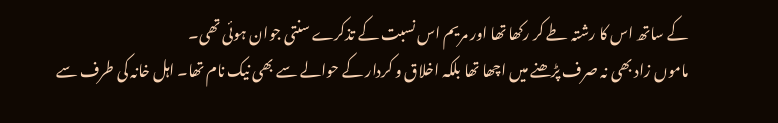کے ساتھ اس کا رشتہ طے کر رکھا تھا اور مریم اس نسبت کے تذکرے سنتی جوان ہوئی تھی۔
ماموں زاد بھی نہ صرف پڑھنے میں اچھا تھا بلکہ اخلاق و کردار کے حوالے سے بھی نیک نام تھا۔ اہل خانہ کی طرف سے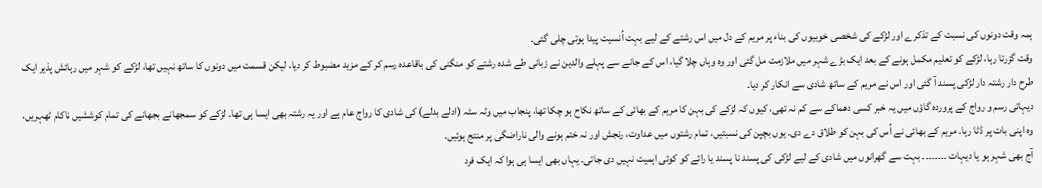ہمہ وقت دونوں کی نسبت کے تذکرے اور لڑکے کی شخصی خوبیوں کی بناء پر مریم کے دل میں اس رشتے کے لیے بہت اُنسیت پیدا ہوتی چلی گئی۔
وقت گزرتا رہا، لڑکے کو تعلیم مکمل ہونے کے بعد ایک بڑے شہر میں ملازمت مل گئی اور وہ وہاں چلا گیا، اس کے جانے سے پہلے والدین نے زبانی طے شدہ رشتے کو منگنی کی باقاعدہ رسم کر کے مزید مضبوط کر دیا، لیکن قسمت میں دونوں کا ساتھ نہیں تھا، لڑکے کو شہر میں رہائش پذیر ایک طرح دار رشتہ دار لڑکی پسند آ گئی اور اس نے مریم کے ساتھ شادی سے انکار کر دیا۔
دیہاتی رسم و رواج کے پروردہ گاؤں میں یہ خبر کسی دھماکے سے کم نہ تھی، کیوں کہ لڑکے کی بہن کا مریم کے بھائی کے ساتھ نکاح ہو چکا تھا، پنجاب میں وٹہ سٹہ (ادلے بدلے) کی شادی کا رواج عام ہے اور یہ رشتہ بھی ایسا ہی تھا۔ لڑکے کو سمجھانے بجھانے کی تمام کوششیں ناکام ٹھہریں، وہ اپنی بات پر ڈٹا رہا۔ مریم کے بھائی نے اُس کی بہن کو طلاق دے دی۔ یوں بچپن کی نسبتیں، تمام رشتوں میں عداوت، رنجش اور نہ ختم ہونے والی ناراضگی پر منتج ہوئیں.
آج بھی شہر ہو یا دیہات ۔۔۔۔۔۔۔۔ بہت سے گھرانوں میں شادی کے لیے لڑکی کی پسند نا پسند یا رائے کو کوئی اہمیت نہیں دی جاتی۔ یہاں بھی ایسا ہی ہوا کہ ایک فرد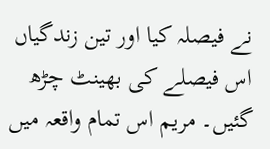نے فیصلہ کیا اور تین زندگیاں اس فیصلے کی بھینٹ چڑھ گئیں۔ مریم اس تمام واقعہ میں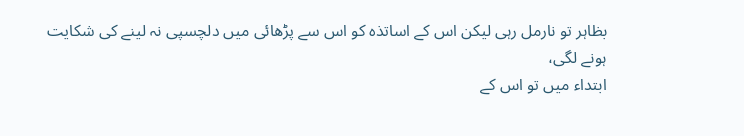بظاہر تو نارمل رہی لیکن اس کے اساتذہ کو اس سے پڑھائی میں دلچسپی نہ لینے کی شکایت ہونے لگی،
ابتداء میں تو اس کے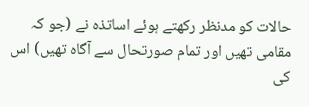حالات کو مدنظر رکھتے ہوئے اساتذہ نے (جو کہ مقامی تھیں اور تمام صورتحال سے آگاہ تھیں) اس کی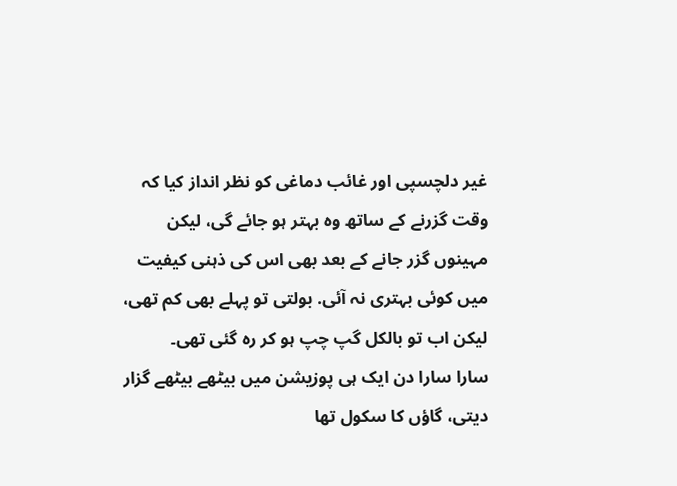غیر دلچسپی اور غائب دماغی کو نظر انداز کیا کہ وقت گزرنے کے ساتھ وہ بہتر ہو جائے گی، لیکن مہینوں گزر جانے کے بعد بھی اس کی ذہنی کیفیت میں کوئی بہتری نہ آئی. بولتی تو پہلے بھی کم تھی، لیکن اب تو بالکل گپ چپ ہو کر رہ گئی تھی۔
سارا سارا دن ایک ہی پوزیشن میں بیٹھے بیٹھے گزار دیتی، گاؤں کا سکول تھا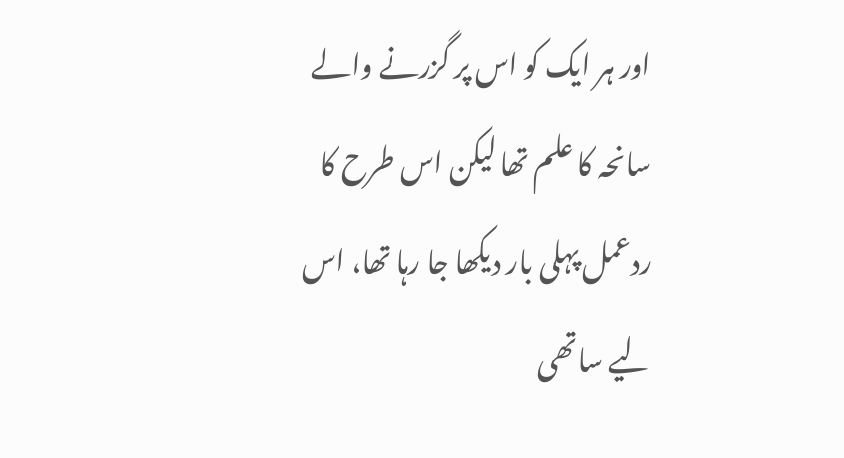اور ہر ایک کو اس پر گزرنے والے سانحہ کا علم تھا لیکن اس طرح کا ردعمل پہلی بار دیکھا جا رہا تھا، اس لیے ساتھی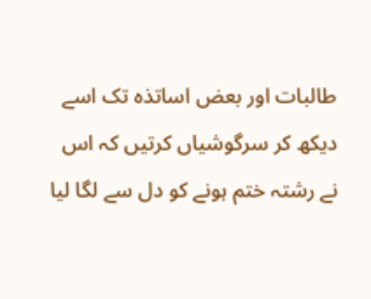طالبات اور بعض اساتذہ تک اسے دیکھ کر سرگوشیاں کرتیں کہ اس نے رشتہ ختم ہونے کو دل سے لگا لیا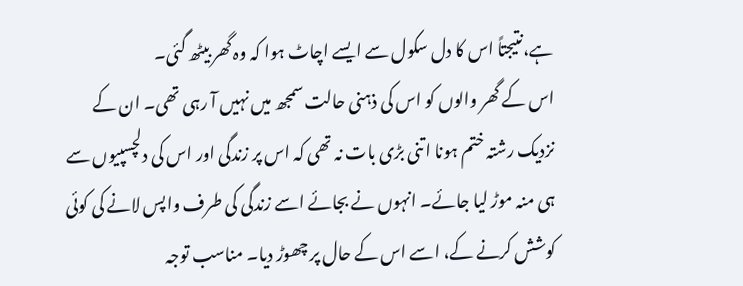ہے،نتیجتاً اس کا دل سکول سے ایسے اچاٹ ہوا کہ وہ گھر بیٹھ گئی۔
اس کے گھر والوں کو اس کی ذہنی حالت سمجھ میں نہیں آ رہی تھی۔ ان کے نزدیک رشتہ ختم ہونا اتنی بڑی بات نہ تھی کہ اس پر زندگی اور اس کی دلچسپیوں سے ہی منہ موڑ لیا جائے۔ انہوں نے بجائے اسے زندگی کی طرف واپس لانے کی کوئی کوشش کرنے کے، اسے اس کے حال پر چھوڑ دیا۔ مناسب توجہ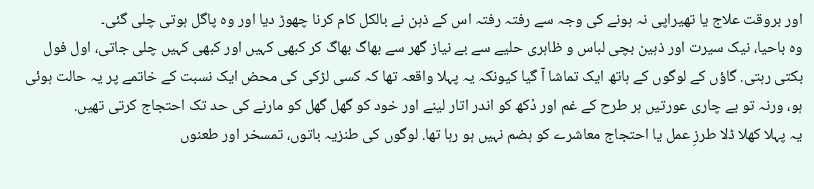اور بروقت علاج یا تھیراپی نہ ہونے کی وجہ سے رفتہ رفتہ اس کے ذہن نے بالکل کام کرنا چھوڑ دیا اور وہ پاگل ہوتی چلی گئی۔
وہ باحیا، نیک سیرت اور ذہین بچی لباس و ظاہری حلیے سے بے نیاز گھر سے بھاگ بھاگ کر کبھی کہیں اور کبھی کہیں چلی جاتی، اول فول بکتی رہتی. گاؤں کے لوگوں کے ہاتھ ایک تماشا آ گیا کیونکہ یہ پہلا واقعہ تھا کہ کسی لڑکی کی محض ایک نسبت کے خاتمے پر یہ حالت ہوئی ہو، ورنہ تو بے چاری عورتیں ہر طرح کے غم اور دٗکھ کو اندر اتار لینے اور خود کو گھل گھل کو مارنے کی حد تک احتجاج کرتی تھیں.
یہ پہلا کھلا ڈلا طرزِ عمل یا احتجاج معاشرے کو ہضم نہیں ہو رہا تھا. لوگوں کی طنزیہ باتوں، تمسخر اور طعنوں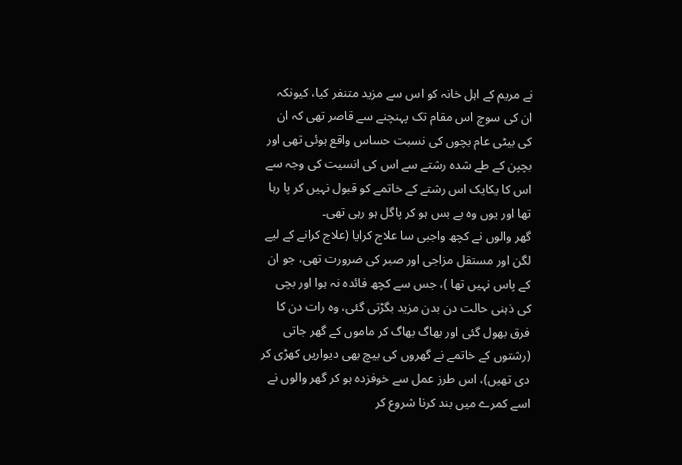نے مریم کے اہل خانہ کو اس سے مزید متنفر کیا، کیونکہ ان کی سوچ اس مقام تک پہنچنے سے قاصر تھی کہ ان کی بیٹی عام بچوں کی نسبت حساس واقع ہوئی تھی اور بچپن کے طے شدہ رشتے سے اس کی انسیت کی وجہ سے اس کا یکایک اس رشتے کے خاتمے کو قبول نہیں کر پا رہا تھا اور یوں وہ بے بس ہو کر پاگل ہو رہی تھی۔
گھر والوں نے کچھ واجبی سا علاج کرایا (علاج کرانے کے لیے لگن اور مستقل مزاجی اور صبر کی ضرورت تھی، جو ان کے پاس نہیں تھا )، جس سے کچھ فائدہ نہ ہوا اور بچی کی ذہنی حالت دن بدن مزید بگڑتی گئی، وہ رات دن کا فرق بھول گئی اور بھاگ بھاگ کر ماموں کے گھر جاتی (رشتوں کے خاتمے نے گھروں کی بیچ بھی دیواریں کھڑی کر دی تھیں)، اس طرز عمل سے خوفزدہ ہو کر گھر والوں نے اسے کمرے میں بند کرنا شروع کر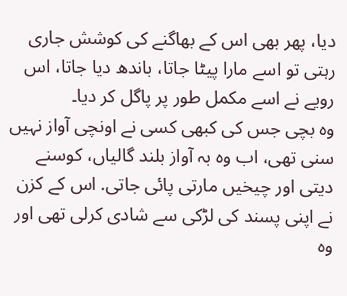دیا، پھر بھی اس کے بھاگنے کی کوشش جاری رہتی تو اسے مارا پیٹا جاتا، باندھ دیا جاتا، اس رویے نے اسے مکمل طور پر پاگل کر دیا۔
وہ بچی جس کی کبھی کسی نے اونچی آواز نہیں سنی تھی، اب وہ بہ آواز بلند گالیاں، کوسنے دیتی اور چیخیں مارتی پائی جاتی. اس کے کزن نے اپنی پسند کی لڑکی سے شادی کرلی تھی اور وہ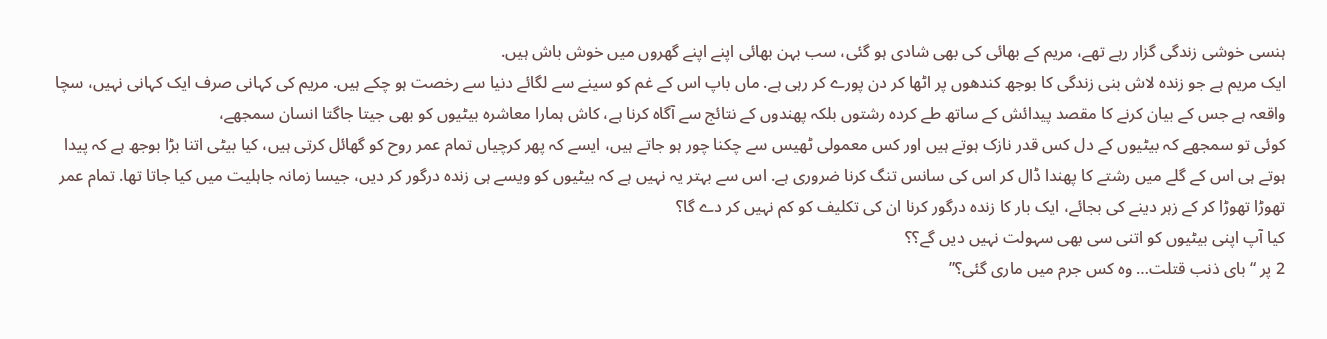ہنسی خوشی زندگی گزار رہے تھے، مریم کے بھائی کی بھی شادی ہو گئی، سب بہن بھائی اپنے اپنے گھروں میں خوش باش ہیں.
ایک مریم ہے جو زندہ لاش بنی زندگی کا بوجھ کندھوں پر اٹھا کر دن پورے کر رہی ہے. ماں باپ اس کے غم کو سینے سے لگائے دنیا سے رخصت ہو چکے ہیں. مریم کی کہانی صرف ایک کہانی نہیں، سچا واقعہ ہے جس کے بیان کرنے کا مقصد پیدائش کے ساتھ طے کردہ رشتوں بلکہ پھندوں کے نتائج سے آگاہ کرنا ہے، کاش ہمارا معاشرہ بیٹیوں کو بھی جیتا جاگتا انسان سمجھے،
کوئی تو سمجھے کہ بیٹیوں کے دل کس قدر نازک ہوتے ہیں اور کس معمولی ٹھیس سے چکنا چور ہو جاتے ہیں، ایسے کہ پھر کرچیاں تمام عمر روح کو گھائل کرتی ہیں، کیا بیٹی اتنا بڑا بوجھ ہے کہ پیدا ہوتے ہی اس کے گلے میں رشتے کا پھندا ڈال کر اس کی سانس تنگ کرنا ضروری ہے. اس سے بہتر یہ نہیں ہے کہ بیٹیوں کو ویسے ہی زندہ درگور کر دیں، جیسا زمانہ جاہلیت میں کیا جاتا تھا. تمام عمر تھوڑا تھوڑا کر کے زہر دینے کی بجائے، ایک بار کا زندہ درگور کرنا ان کی تکلیف کو کم نہیں کر دے گا؟
کیا آپ اپنی بیٹیوں کو اتنی سی بھی سہولت نہیں دیں گے؟؟
2 پر “بای ذنب قتلت… وہ کس جرم میں ماری گئی؟”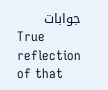جوابات
True reflection of that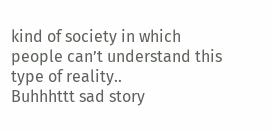kind of society in which people can’t understand this type of reality..
Buhhhttt sad story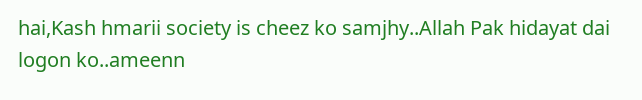hai,Kash hmarii society is cheez ko samjhy..Allah Pak hidayat dai logon ko..ameenn